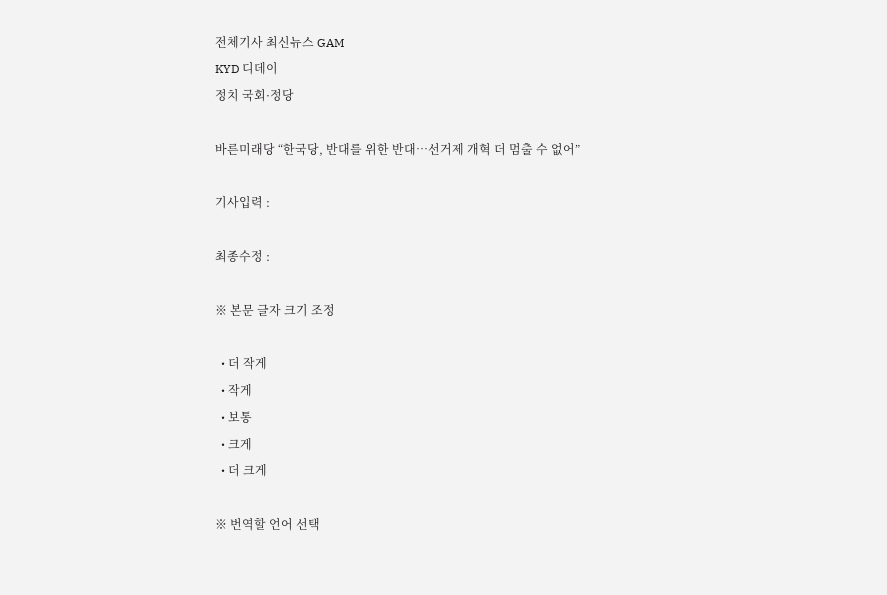전체기사 최신뉴스 GAM
KYD 디데이
정치 국회·정당

바른미래당 “한국당, 반대를 위한 반대…선거제 개혁 더 멈출 수 없어”

기사입력 :

최종수정 :

※ 본문 글자 크기 조정

  • 더 작게
  • 작게
  • 보통
  • 크게
  • 더 크게

※ 번역할 언어 선택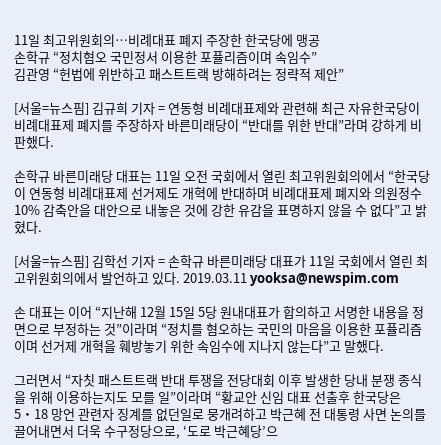11일 최고위원회의…비례대표 폐지 주장한 한국당에 맹공
손학규 “정치혐오 국민정서 이용한 포퓰리즘이며 속임수”
김관영 “헌법에 위반하고 패스트트랙 방해하려는 정략적 제안”

[서울=뉴스핌] 김규희 기자 = 연동형 비례대표제와 관련해 최근 자유한국당이 비례대표제 폐지를 주장하자 바른미래당이 “반대를 위한 반대”라며 강하게 비판했다.

손학규 바른미래당 대표는 11일 오전 국회에서 열린 최고위원회의에서 “한국당이 연동형 비례대표제 선거제도 개혁에 반대하며 비례대표제 폐지와 의원정수 10% 감축안을 대안으로 내놓은 것에 강한 유감을 표명하지 않을 수 없다”고 밝혔다.

[서울=뉴스핌] 김학선 기자 = 손학규 바른미래당 대표가 11일 국회에서 열린 최고위원회의에서 발언하고 있다. 2019.03.11 yooksa@newspim.com

손 대표는 이어 “지난해 12월 15일 5당 원내대표가 합의하고 서명한 내용을 정면으로 부정하는 것”이라며 “정치를 혐오하는 국민의 마음을 이용한 포퓰리즘이며 선거제 개혁을 훼방놓기 위한 속임수에 지나지 않는다”고 말했다.

그러면서 “자칫 패스트트랙 반대 투쟁을 전당대회 이후 발생한 당내 분쟁 종식을 위해 이용하는지도 모를 일”이라며 “황교안 신임 대표 선출후 한국당은 5‧18 망언 관련자 징계를 없던일로 뭉개려하고 박근혜 전 대통령 사면 논의를 끌어내면서 더욱 수구정당으로, ‘도로 박근혜당’으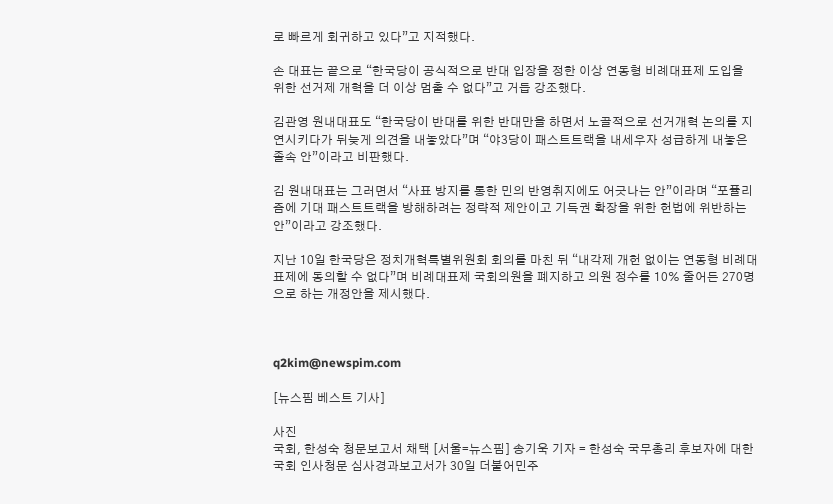로 빠르게 회귀하고 있다”고 지적했다.

손 대표는 끝으로 “한국당이 공식적으로 반대 입장을 정한 이상 연동형 비례대표제 도입을 위한 선거제 개혁을 더 이상 멈출 수 없다”고 거듭 강조했다.

김관영 원내대표도 “한국당이 반대를 위한 반대만을 하면서 노골적으로 선거개혁 논의를 지연시키다가 뒤늦게 의견을 내놓았다”며 “야3당이 패스트트랙을 내세우자 성급하게 내놓은 졸속 안”이라고 비판했다.

김 원내대표는 그러면서 “사표 방지를 통한 민의 반영취지에도 어긋나는 안”이라며 “포퓰리즘에 기대 패스트트랙을 방해하려는 정략적 제안이고 기득권 확장을 위한 헌법에 위반하는 안”이라고 강조했다.

지난 10일 한국당은 정치개혁특별위원회 회의를 마친 뒤 “내각제 개헌 없이는 연동형 비례대표제에 동의할 수 없다”며 비례대표제 국회의원을 폐지하고 의원 정수를 10% 줄어든 270명으로 하는 개정안을 제시했다.



q2kim@newspim.com

[뉴스핌 베스트 기사]

사진
국회, 한성숙 청문보고서 채택 [서울=뉴스핌] 송기욱 기자 = 한성숙 국무총리 후보자에 대한 국회 인사청문 심사경과보고서가 30일 더불어민주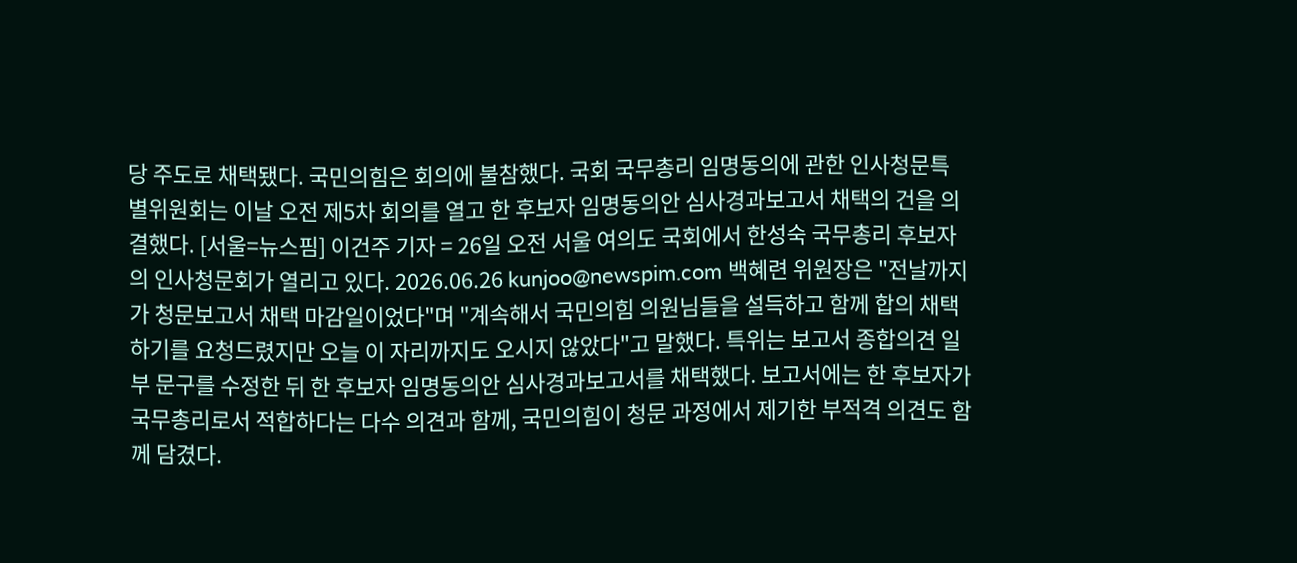당 주도로 채택됐다. 국민의힘은 회의에 불참했다. 국회 국무총리 임명동의에 관한 인사청문특별위원회는 이날 오전 제5차 회의를 열고 한 후보자 임명동의안 심사경과보고서 채택의 건을 의결했다. [서울=뉴스핌] 이건주 기자 = 26일 오전 서울 여의도 국회에서 한성숙 국무총리 후보자의 인사청문회가 열리고 있다. 2026.06.26 kunjoo@newspim.com 백혜련 위원장은 "전날까지가 청문보고서 채택 마감일이었다"며 "계속해서 국민의힘 의원님들을 설득하고 함께 합의 채택하기를 요청드렸지만 오늘 이 자리까지도 오시지 않았다"고 말했다. 특위는 보고서 종합의견 일부 문구를 수정한 뒤 한 후보자 임명동의안 심사경과보고서를 채택했다. 보고서에는 한 후보자가 국무총리로서 적합하다는 다수 의견과 함께, 국민의힘이 청문 과정에서 제기한 부적격 의견도 함께 담겼다.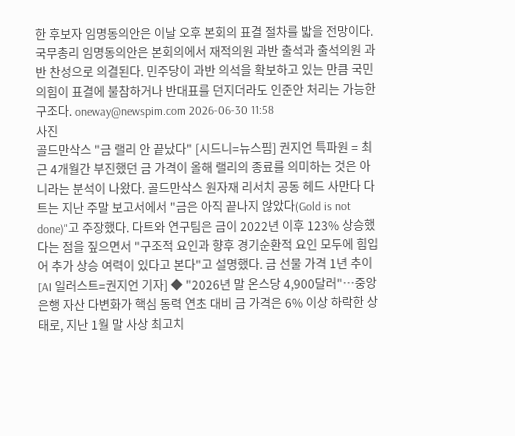한 후보자 임명동의안은 이날 오후 본회의 표결 절차를 밟을 전망이다. 국무총리 임명동의안은 본회의에서 재적의원 과반 출석과 출석의원 과반 찬성으로 의결된다. 민주당이 과반 의석을 확보하고 있는 만큼 국민의힘이 표결에 불참하거나 반대표를 던지더라도 인준안 처리는 가능한 구조다. oneway@newspim.com 2026-06-30 11:58
사진
골드만삭스 "금 랠리 안 끝났다" [시드니=뉴스핌] 권지언 특파원 = 최근 4개월간 부진했던 금 가격이 올해 랠리의 종료를 의미하는 것은 아니라는 분석이 나왔다. 골드만삭스 원자재 리서치 공동 헤드 사만다 다트는 지난 주말 보고서에서 "금은 아직 끝나지 않았다(Gold is not done)"고 주장했다. 다트와 연구팀은 금이 2022년 이후 123% 상승했다는 점을 짚으면서 "구조적 요인과 향후 경기순환적 요인 모두에 힘입어 추가 상승 여력이 있다고 본다"고 설명했다. 금 선물 가격 1년 추이 [AI 일러스트=권지언 기자] ◆ "2026년 말 온스당 4,900달러"…중앙은행 자산 다변화가 핵심 동력 연초 대비 금 가격은 6% 이상 하락한 상태로, 지난 1월 말 사상 최고치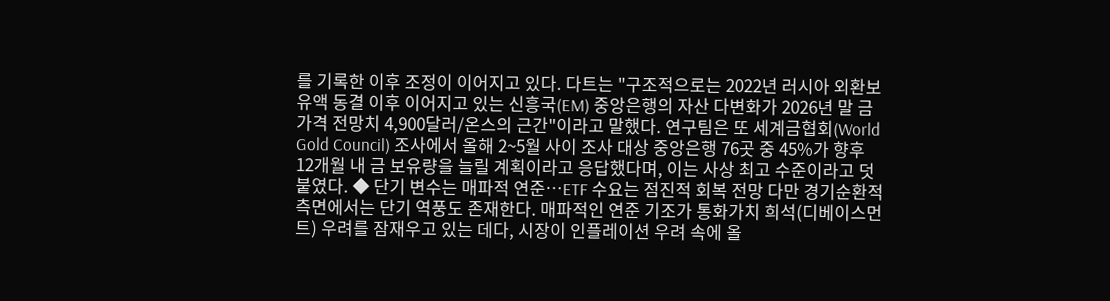를 기록한 이후 조정이 이어지고 있다. 다트는 "구조적으로는 2022년 러시아 외환보유액 동결 이후 이어지고 있는 신흥국(EM) 중앙은행의 자산 다변화가 2026년 말 금 가격 전망치 4,900달러/온스의 근간"이라고 말했다. 연구팀은 또 세계금협회(World Gold Council) 조사에서 올해 2~5월 사이 조사 대상 중앙은행 76곳 중 45%가 향후 12개월 내 금 보유량을 늘릴 계획이라고 응답했다며, 이는 사상 최고 수준이라고 덧붙였다. ◆ 단기 변수는 매파적 연준…ETF 수요는 점진적 회복 전망 다만 경기순환적 측면에서는 단기 역풍도 존재한다. 매파적인 연준 기조가 통화가치 희석(디베이스먼트) 우려를 잠재우고 있는 데다, 시장이 인플레이션 우려 속에 올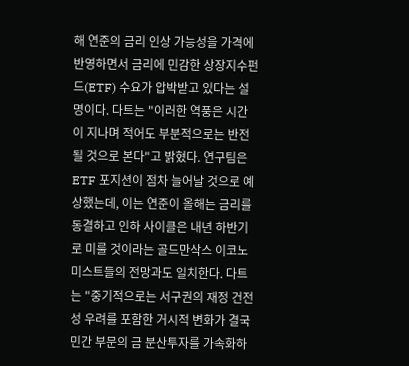해 연준의 금리 인상 가능성을 가격에 반영하면서 금리에 민감한 상장지수펀드(ETF) 수요가 압박받고 있다는 설명이다. 다트는 "이러한 역풍은 시간이 지나며 적어도 부분적으로는 반전될 것으로 본다"고 밝혔다. 연구팀은 ETF 포지션이 점차 늘어날 것으로 예상했는데, 이는 연준이 올해는 금리를 동결하고 인하 사이클은 내년 하반기로 미룰 것이라는 골드만삭스 이코노미스트들의 전망과도 일치한다. 다트는 "중기적으로는 서구권의 재정 건전성 우려를 포함한 거시적 변화가 결국 민간 부문의 금 분산투자를 가속화하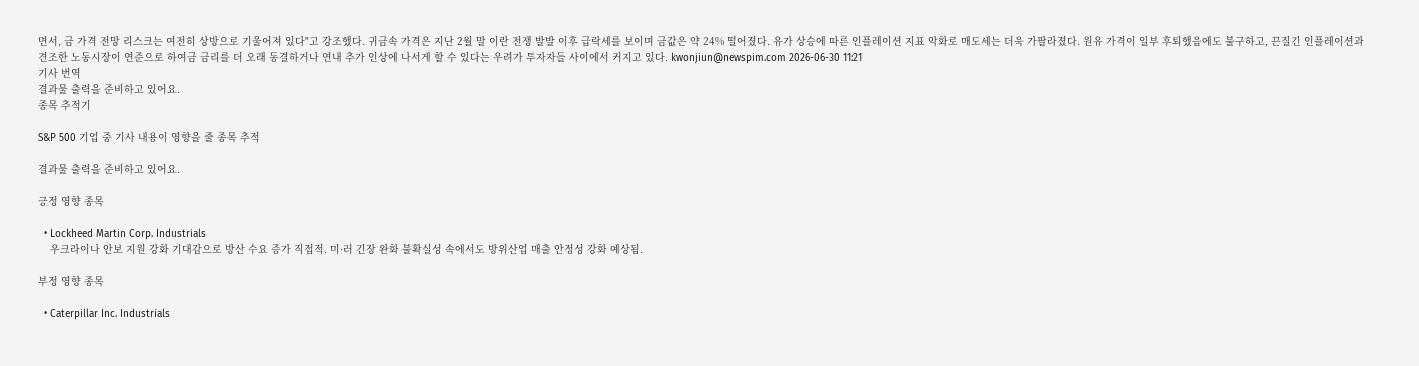면서, 금 가격 전망 리스크는 여전히 상방으로 기울어져 있다"고 강조했다. 귀금속 가격은 지난 2월 말 이란 전쟁 발발 이후 급락세를 보이며 금값은 약 24% 떨어졌다. 유가 상승에 따른 인플레이션 지표 악화로 매도세는 더욱 가팔라졌다. 원유 가격이 일부 후퇴했음에도 불구하고, 끈질긴 인플레이션과 견조한 노동시장이 연준으로 하여금 금리를 더 오래 동결하거나 연내 추가 인상에 나서게 할 수 있다는 우려가 투자자들 사이에서 커지고 있다. kwonjiun@newspim.com 2026-06-30 11:21
기사 번역
결과물 출력을 준비하고 있어요.
종목 추적기

S&P 500 기업 중 기사 내용이 영향을 줄 종목 추적

결과물 출력을 준비하고 있어요.

긍정 영향 종목

  • Lockheed Martin Corp. Industrials
    우크라이나 안보 지원 강화 기대감으로 방산 수요 증가 직접적. 미·러 긴장 완화 불확실성 속에서도 방위산업 매출 안정성 강화 예상됨.

부정 영향 종목

  • Caterpillar Inc. Industrials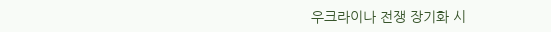우크라이나 전쟁 장기화 시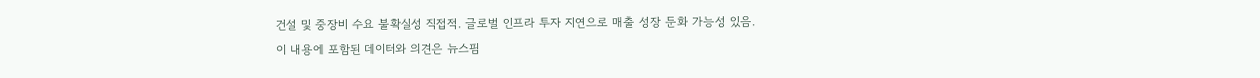건설 및 중장비 수요 불확실성 직접적. 글로벌 인프라 투자 지연으로 매출 성장 둔화 가능성 있음.
이 내용에 포함된 데이터와 의견은 뉴스핌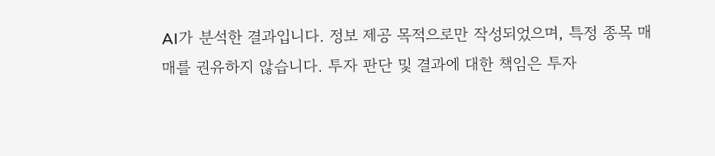AI가 분석한 결과입니다. 정보 제공 목적으로만 작성되었으며, 특정 종목 매매를 권유하지 않습니다. 투자 판단 및 결과에 대한 책임은 투자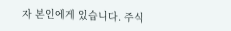자 본인에게 있습니다. 주식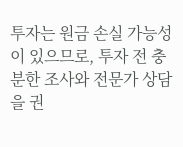투자는 원금 손실 가능성이 있으므로, 투자 전 충분한 조사와 전문가 상담을 권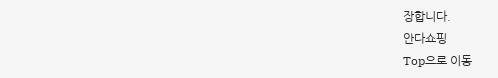장합니다.
안다쇼핑
Top으로 이동